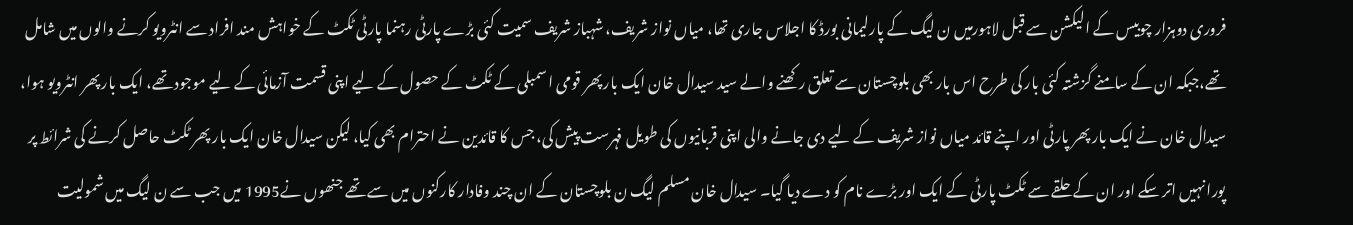فروری دوہزار چوبیس کے الیکشن سے قبل لاہورمیں ن لیگ کے پارلیمانی بورڈ کا اجلاس جاری تھا، میاں نواز شریف، شہباز شریف سمیت کئی بڑے پارٹی رہنما پارٹی ٹکٹ کے خواہش مند افراد سے انٹرویو کرنے والوں میں شامل تھے،جبکہ ان کے سامنے گزشتہ کئی بار کی طرح اس بار بھی بلوچستان سے تعلق رکھنے والے سید سیدال خان ایک بار پھر قومی اسمبلی کے ٹکٹ کے حصول کے لیے اپنی قسمت آزمائی کے لیے موجود تھے، ایک بار پھر انٹرویو ہوا، سیدال خان نے ایک بار پھر پارٹی اور اپنے قائد میاں نواز شریف کے لیے دی جانے والی اپنی قربانیوں کی طویل فہرست پیش کی، جس کا قائدین نے احترام بھی کیا، لیکن سیدال خان ایک بار پھر ٹکٹ حاصل کرنے کی شرائط پر پورا نہیں اتر سکے اور ان کے حلقے سے ٹکٹ پارٹی کے ایک اور بڑے نام کو دے دیا گیا۔ سیدال خان مسلم لیگ ن بلوچستان کے ان چند وفادار کارکنوں میں سے تھے جنھوں نے1995 میں جب سے ن لیگ میں شمولیت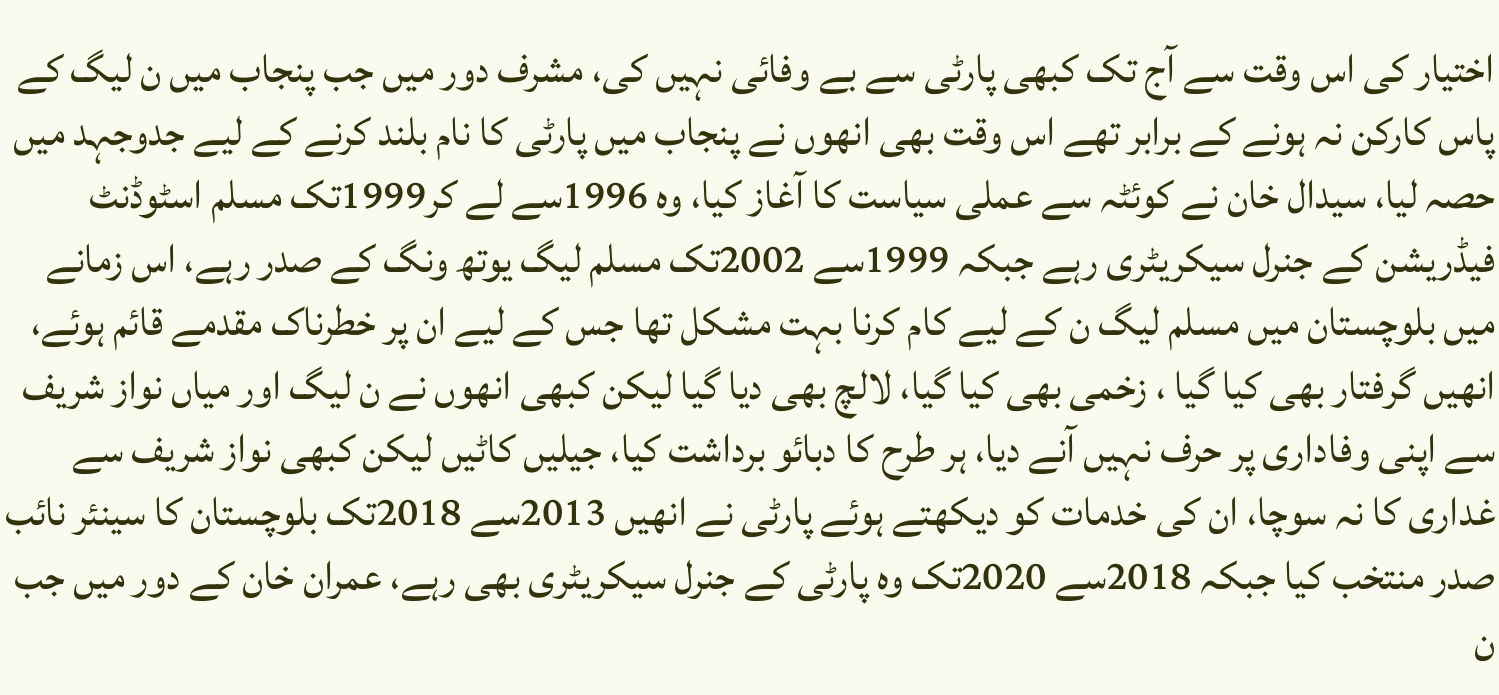اختیار کی اس وقت سے آج تک کبھی پارٹی سے بے وفائی نہیں کی، مشرف دور میں جب پنجاب میں ن لیگ کے پاس کارکن نہ ہونے کے برابر تھے اس وقت بھی انھوں نے پنجاب میں پارٹی کا نام بلند کرنے کے لیے جدوجہد میں حصہ لیا، سیدال خان نے کوئٹہ سے عملی سیاست کا آغاز کیا، وہ 1996سے لے کر1999تک مسلم اسٹوڈنٹ فیڈریشن کے جنرل سیکریٹری رہے جبکہ 1999سے 2002تک مسلم لیگ یوتھ ونگ کے صدر رہے، اس زمانے میں بلوچستان میں مسلم لیگ ن کے لیے کام کرنا بہت مشکل تھا جس کے لیے ان پر خطرناک مقدمے قائم ہوئے، انھیں گرفتار بھی کیا گیا ، زخمی بھی کیا گیا، لالچ بھی دیا گیا لیکن کبھی انھوں نے ن لیگ اور میاں نواز شریف سے اپنی وفاداری پر حرف نہیں آنے دیا، ہر طرح کا دبائو برداشت کیا، جیلیں کاٹیں لیکن کبھی نواز شریف سے غداری کا نہ سوچا، ان کی خدمات کو دیکھتے ہوئے پارٹی نے انھیں 2013سے 2018تک بلوچستان کا سینئر نائب صدر منتخب کیا جبکہ 2018سے 2020تک وہ پارٹی کے جنرل سیکریٹری بھی رہے، عمران خان کے دور میں جب ن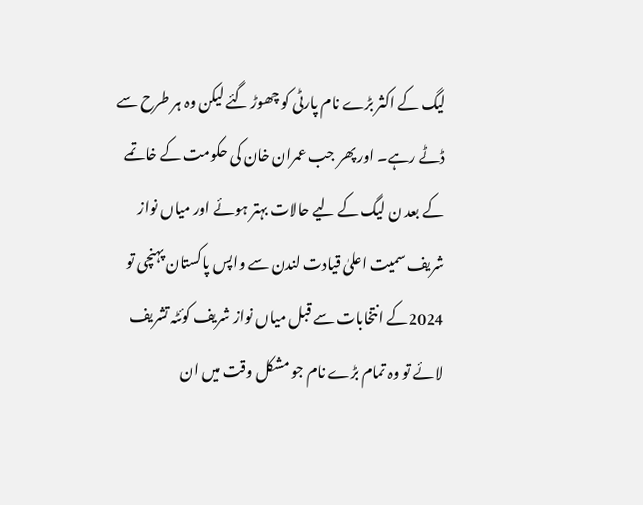لیگ کے اکثر بڑے نام پارٹی کو چھوڑ گئے لیکن وہ ہر طرح سے ڈٹے رہے۔ اور پھر جب عمران خان کی حکومت کے خاتمے کے بعد ن لیگ کے لیے حالات بہتر ہوئے اور میاں نواز شریف سمیت اعلیٰ قیادت لندن سے واپس پاکستان پہنچی تو 2024کے انتخابات سے قبل میاں نواز شریف کوئٹہ تشریف لائے تو وہ تمام بڑے نام جو مشکل وقت میں ان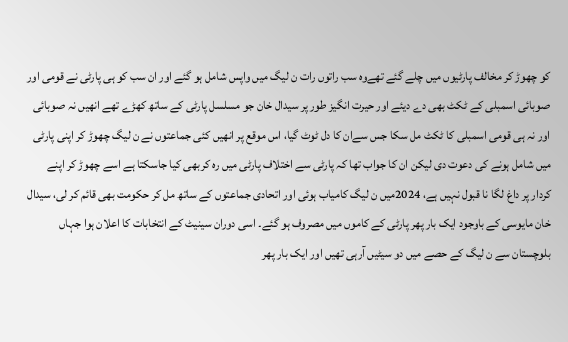کو چھوڑ کر مخالف پارٹیوں میں چلے گئے تھےوہ سب راتوں رات ن لیگ میں واپس شامل ہو گئے اور ان سب کو ہی پارٹی نے قومی اور صوبائی اسمبلی کے ٹکٹ بھی دے دیئے اور حیرت انگیز طور پر سیدال خان جو مسلسل پارٹی کے ساتھ کھڑے تھے انھیں نہ صوبائی اور نہ ہی قومی اسمبلی کا ٹکٹ مل سکا جس سےان کا دل ٹوٹ گیا، اس موقع پر انھیں کئی جماعتوں نے ن لیگ چھوڑ کر اپنی پارٹی میں شامل ہونے کی دعوت دی لیکن ان کا جواب تھا کہ پارٹی سے اختلاف پارٹی میں رہ کربھی کیا جاسکتا ہے اسے چھوڑ کر اپنے کردار پر داغ لگا نا قبول نہیں ہے، 2024میں ن لیگ کامیاب ہوئی اور اتحادی جماعتوں کے ساتھ مل کر حکومت بھی قائم کر لی، سیدال خان مایوسی کے باوجود ایک بار پھر پارٹی کے کاموں میں مصروف ہو گئے۔ اسی دوران سینیٹ کے انتخابات کا اعلان ہوا جہاں بلوچستان سے ن لیگ کے حصے میں دو سیٹیں آرہی تھیں اور ایک بار پھر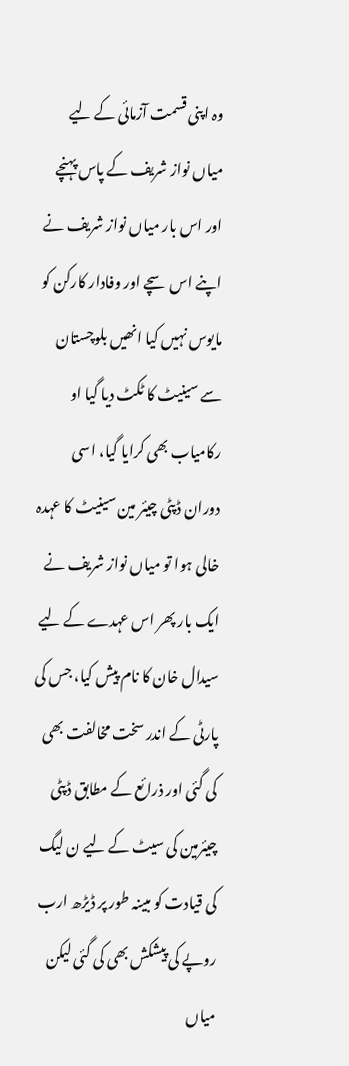وہ اپنی قسمت آزمائی کے لیے میاں نواز شریف کے پاس پہنچے اور اس بار میاں نواز شریف نے اپنے اس سچے اور وفادار کارکن کو مایوس نہیں کیا انھیں بلوچستان سے سینیٹ کا ٹکٹ دیا گیا او رکامیاب بھی کرایا گیا، اسی دوران ڈپٹی چیئر مین سینیٹ کا عہدہ خالی ہوا تو میاں نواز شریف نے ایک بار پھر اس عہدے کے لیے سیدال خان کا نام پیش کیا، جس کی پارٹی کے اندر سخت مخالفت بھی کی گئی اور ذرائع کے مطابق ڈپٹی چیئرمین کی سیٹ کے لیے ن لیگ کی قیادت کو مبینہ طور پر ڈیڑھ ارب روپے کی پیشکش بھی کی گئی لیکن میاں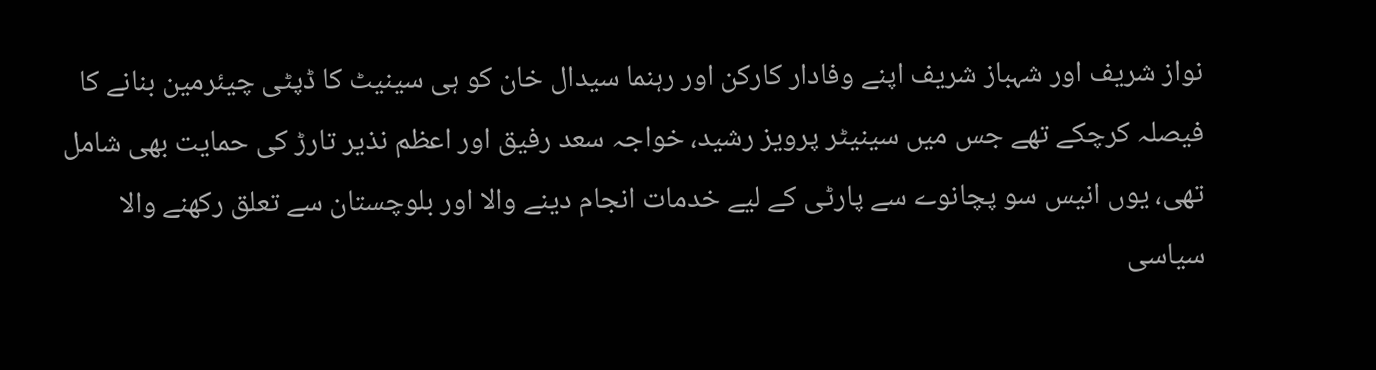نواز شریف اور شہباز شریف اپنے وفادار کارکن اور رہنما سیدال خان کو ہی سینیٹ کا ڈپٹی چیئرمین بنانے کا فیصلہ کرچکے تھے جس میں سینیٹر پرویز رشید، خواجہ سعد رفیق اور اعظم نذیر تارڑ کی حمایت بھی شامل تھی، یوں انیس سو پچانوے سے پارٹی کے لیے خدمات انجام دینے والا اور بلوچستان سے تعلق رکھنے والا سیاسی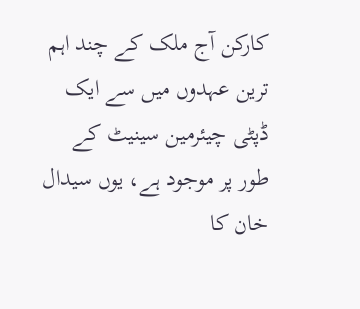کارکن آج ملک کے چند اہم ترین عہدوں میں سے ایک ڈپٹی چیئرمین سینیٹ کے طور پر موجود ہے، یوں سیدال خان کا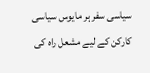سیاسی سفر ہر مایوس سیاسی کارکن کے لیے مشعل راہ کی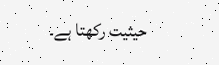حیثیت رکھتا ہے۔